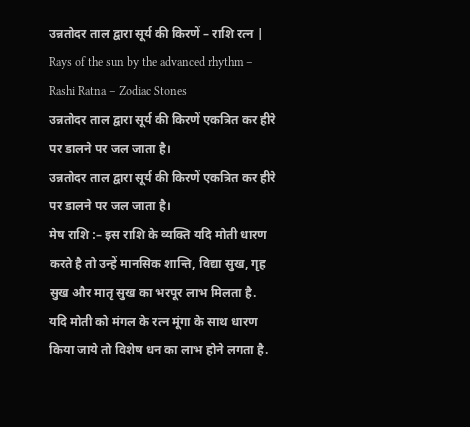उन्नतोदर ताल द्वारा सूर्य की किरणें – राशि रत्न | Rays of the sun by the advanced rhythm – Rashi Ratna – Zodiac Stones
उन्नतोदर ताल द्वारा सूर्य की किरणें एकत्रित कर हीरे पर डालने पर जल जाता है।
उन्नतोदर ताल द्वारा सूर्य की किरणें एकत्रित कर हीरे पर डालने पर जल जाता है।
मेष राशि :– इस राशि के व्यक्ति यदि मोती धारण करते है तो उन्हें मानसिक शान्ति, विद्या सुख, गृह सुख और मातृ सुख का भरपूर लाभ मिलता है. यदि मोती को मंगल के रत्न मूंगा के साथ धारण किया जाये तो विशेष धन का लाभ होने लगता है.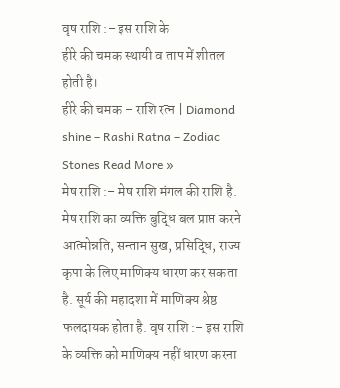वृष राशि :– इस राशि के
हीरे की चमक स्थायी व ताप में शीतल होती है।
हीरे की चमक – राशि रत्न | Diamond shine – Rashi Ratna – Zodiac Stones Read More »
मेष राशि :– मेष राशि मंगल की राशि है. मेष राशि का व्यक्ति बुद्धि बल प्राप्त करने आत्मोन्नति, सन्तान सुख, प्रसिद्धि, राज्य कृपा के लिए माणिक्य धारण कर सकता है. सूर्य की महादशा में माणिक्य श्रेष्ठ फलदायक होता है. वृष राशि :– इस राशि के व्यक्ति को माणिक्य नहीं धारण करना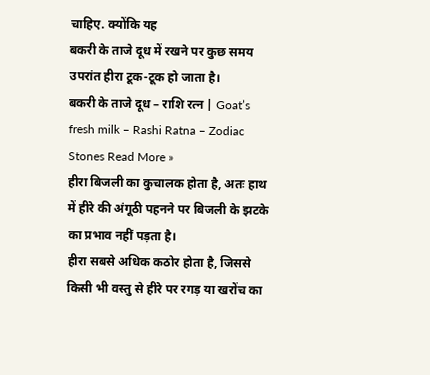चाहिए. क्योंकि यह
बकरी के ताजे दूध में रखने पर कुछ समय उपरांत हीरा टूक-टूक हो जाता है।
बकरी के ताजे दूध – राशि रत्न | Goat’s fresh milk – Rashi Ratna – Zodiac Stones Read More »
हीरा बिजली का कुचालक होता है, अतः हाथ में हीरे की अंगूठी पहनने पर बिजली के झटके का प्रभाव नहीं पड़ता है।
हीरा सबसे अधिक कठोर होता है, जिससे किसी भी वस्तु से हीरे पर रगड़ या खरोंच का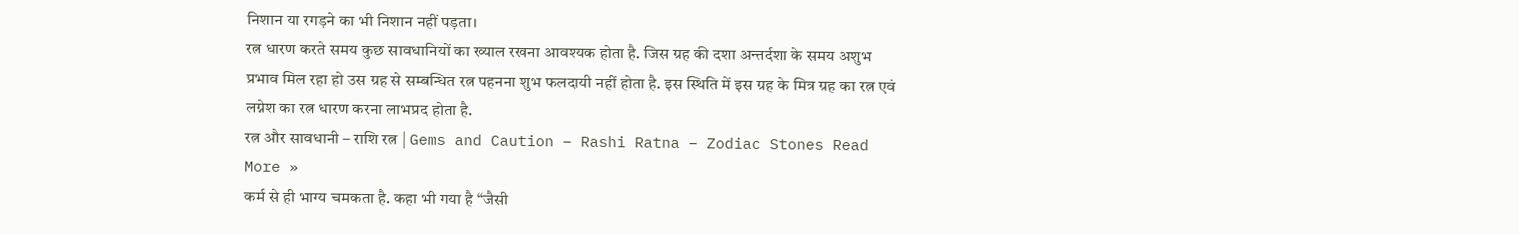निशान या रगड़ने का भी निशान नहीं पड़ता।
रत्न धारण करते समय कुछ सावधानियों का ख्याल रखना आवश्यक होता है. जिस ग्रह की दशा अन्तर्दशा के समय अशुभ प्रभाव मिल रहा हो उस ग्रह से सम्बन्धित रत्न पहनना शुभ फलदायी नहीं होता है. इस स्थिति में इस ग्रह के मित्र ग्रह का रत्न एवं लग्नेश का रत्न धारण करना लाभप्रद होता है.
रत्न और सावधानी – राशि रत्न | Gems and Caution – Rashi Ratna – Zodiac Stones Read More »
कर्म से ही भाग्य चमकता है. कहा भी गया है “जैसी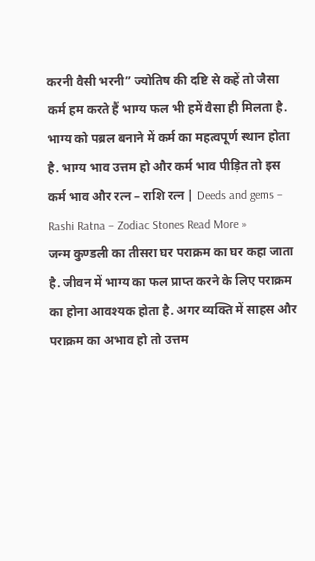करनी वैसी भरनी” ज्योतिष की दष्टि से कहें तो जैसा कर्म हम करते हैं भाग्य फल भी हमें वैसा ही मिलता है. भाग्य को पब्रल बनाने में कर्म का महत्वपूर्ण स्थान होता है. भाग्य भाव उत्तम हो और कर्म भाव पीड़ित तो इस
कर्म भाव और रत्न – राशि रत्न | Deeds and gems – Rashi Ratna – Zodiac Stones Read More »
जन्म कुण्डली का तीसरा घर पराक्रम का घर कहा जाता है. जीवन में भाग्य का फल प्राप्त करने के लिए पराक्रम का होना आवश्यक होता है. अगर व्यक्ति में साहस और पराक्रम का अभाव हो तो उत्तम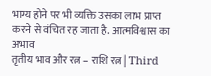भाग्य होने पर भी व्यक्ति उसका लाभ प्राप्त करने से वंचित रह जाता है. आत्मविश्वास का अभाव
तृतीय भाव और रत्न – राशि रत्न | Third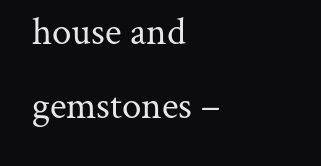house and gemstones –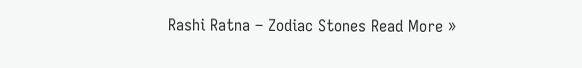Rashi Ratna – Zodiac Stones Read More »